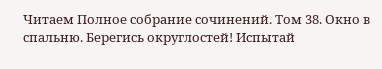Читаем Полное собрание сочинений. Том 38. Окно в спальню. Берегись округлостей! Испытай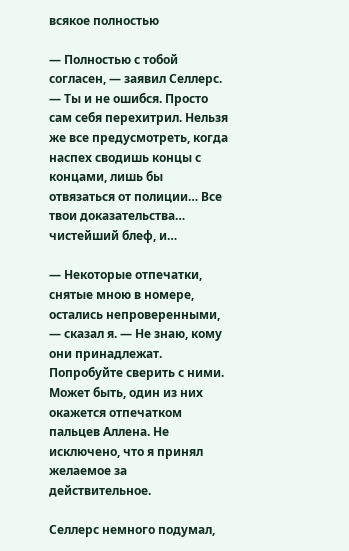всякое полностью

— Полностью с тобой согласен, — заявил Селлерс. — Ты и не ошибся. Просто сам себя перехитрил. Нельзя же все предусмотреть, когда наспех сводишь концы с концами, лишь бы отвязаться от полиции… Все твои доказательства… чистейший блеф, и…

— Некоторые отпечатки, снятые мною в номере, остались непроверенными, — сказал я. — Не знаю, кому они принадлежат. Попробуйте сверить с ними. Может быть, один из них окажется отпечатком пальцев Аллена. Не исключено, что я принял желаемое за действительное.

Селлерс немного подумал,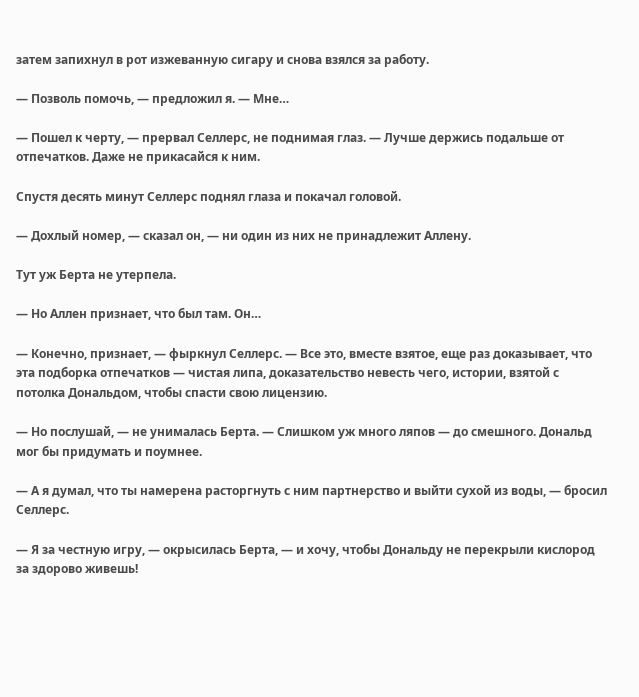затем запихнул в рот изжеванную сигару и снова взялся за работу.

— Позволь помочь, — предложил я. — Мне…

— Пошел к черту, — прервал Селлерс, не поднимая глаз. — Лучше держись подальше от отпечатков. Даже не прикасайся к ним.

Спустя десять минут Селлерс поднял глаза и покачал головой.

— Дохлый номер, — сказал он, — ни один из них не принадлежит Аллену.

Тут уж Берта не утерпела.

— Но Аллен признает, что был там. Он…

— Конечно, признает, — фыркнул Селлерс. — Все это, вместе взятое, еще раз доказывает, что эта подборка отпечатков — чистая липа, доказательство невесть чего, истории, взятой с потолка Дональдом, чтобы спасти свою лицензию.

— Но послушай, — не унималась Берта. — Слишком уж много ляпов — до смешного. Дональд мог бы придумать и поумнее.

— А я думал, что ты намерена расторгнуть с ним партнерство и выйти сухой из воды, — бросил Селлерс.

— Я за честную игру, — окрысилась Берта, — и хочу, чтобы Дональду не перекрыли кислород за здорово живешь!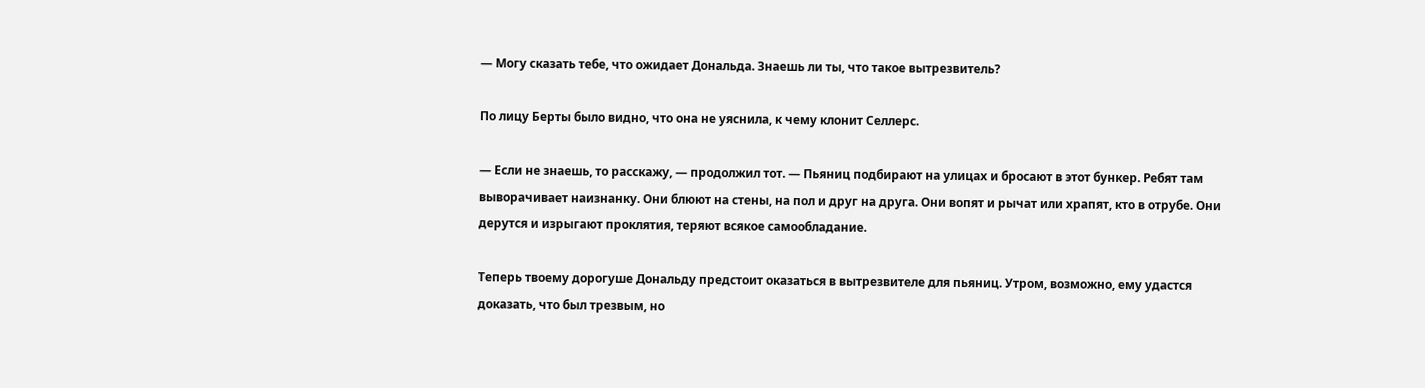— Могу сказать тебе, что ожидает Дональда. Знаешь ли ты, что такое вытрезвитель?

По лицу Берты было видно, что она не уяснила, к чему клонит Селлерс.

— Если не знаешь, то расскажу, — продолжил тот. — Пьяниц подбирают на улицах и бросают в этот бункер. Ребят там выворачивает наизнанку. Они блюют на стены, на пол и друг на друга. Они вопят и рычат или храпят, кто в отрубе. Они дерутся и изрыгают проклятия, теряют всякое самообладание.

Теперь твоему дорогуше Дональду предстоит оказаться в вытрезвителе для пьяниц. Утром, возможно, ему удастся доказать, что был трезвым, но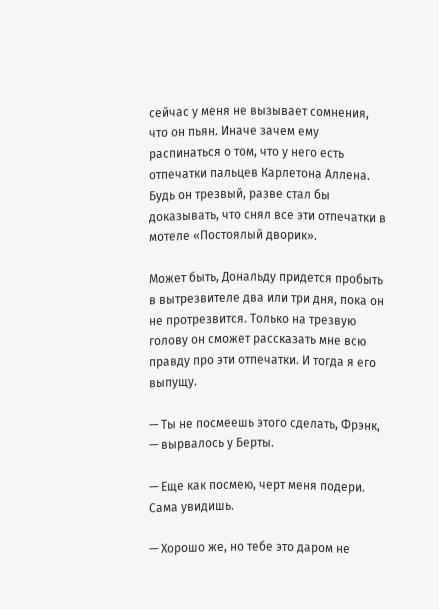сейчас у меня не вызывает сомнения, что он пьян. Иначе зачем ему распинаться о том, что у него есть отпечатки пальцев Карлетона Аллена. Будь он трезвый, разве стал бы доказывать, что снял все эти отпечатки в мотеле «Постоялый дворик».

Может быть, Дональду придется пробыть в вытрезвителе два или три дня, пока он не протрезвится. Только на трезвую голову он сможет рассказать мне всю правду про эти отпечатки. И тогда я его выпущу.

— Ты не посмеешь этого сделать, Фрэнк, — вырвалось у Берты.

— Еще как посмею, черт меня подери. Сама увидишь.

— Хорошо же, но тебе это даром не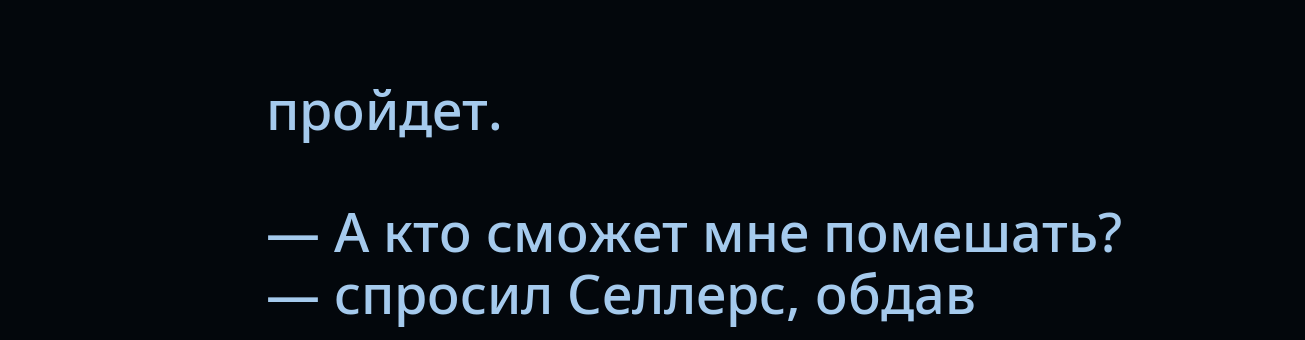пройдет.

— А кто сможет мне помешать? — спросил Селлерс, обдав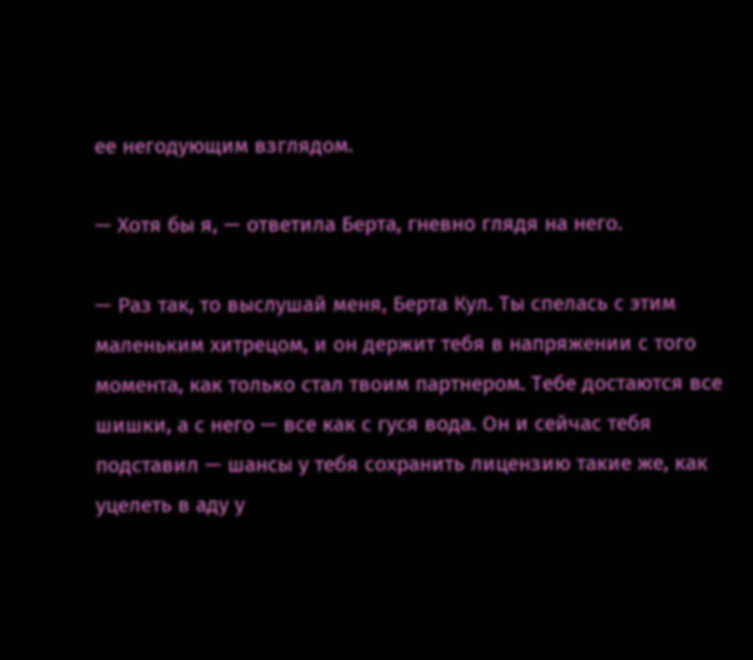ее негодующим взглядом.

— Хотя бы я, — ответила Берта, гневно глядя на него.

— Раз так, то выслушай меня, Берта Кул. Ты спелась с этим маленьким хитрецом, и он держит тебя в напряжении с того момента, как только стал твоим партнером. Тебе достаются все шишки, а с него — все как с гуся вода. Он и сейчас тебя подставил — шансы у тебя сохранить лицензию такие же, как уцелеть в аду у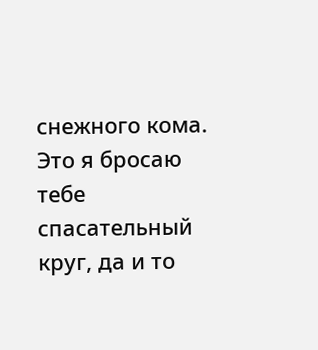снежного кома. Это я бросаю тебе спасательный круг, да и то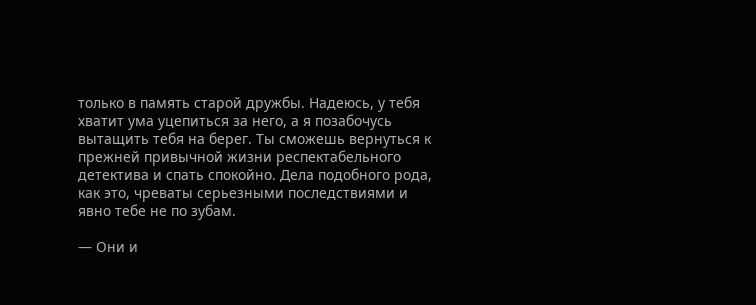только в память старой дружбы. Надеюсь, у тебя хватит ума уцепиться за него, а я позабочусь вытащить тебя на берег. Ты сможешь вернуться к прежней привычной жизни респектабельного детектива и спать спокойно. Дела подобного рода, как это, чреваты серьезными последствиями и явно тебе не по зубам.

— Они и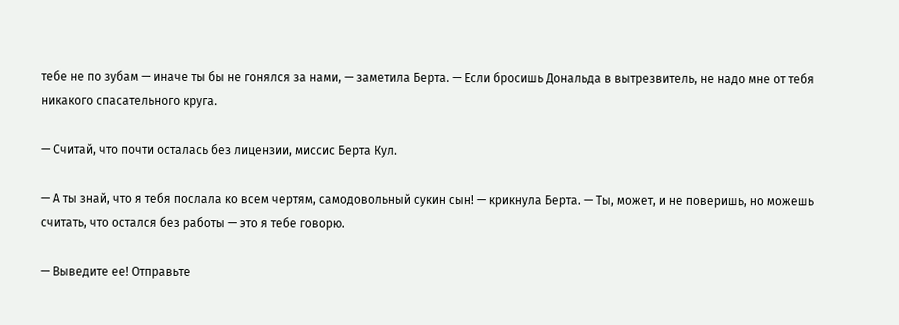тебе не по зубам — иначе ты бы не гонялся за нами, — заметила Берта. — Если бросишь Дональда в вытрезвитель, не надо мне от тебя никакого спасательного круга.

— Считай, что почти осталась без лицензии, миссис Берта Кул.

— А ты знай, что я тебя послала ко всем чертям, самодовольный сукин сын! — крикнула Берта. — Ты, может, и не поверишь, но можешь считать, что остался без работы — это я тебе говорю.

— Выведите ее! Отправьте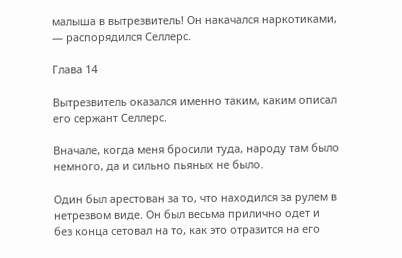малыша в вытрезвитель! Он накачался наркотиками, — распорядился Селлерс.

Глава 14

Вытрезвитель оказался именно таким, каким описал его сержант Селлерс.

Вначале, когда меня бросили туда, народу там было немного, да и сильно пьяных не было.

Один был арестован за то, что находился за рулем в нетрезвом виде. Он был весьма прилично одет и без конца сетовал на то, как это отразится на его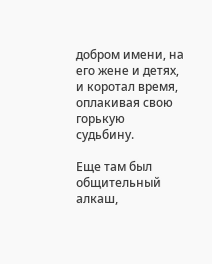добром имени, на его жене и детях, и коротал время, оплакивая свою горькую судьбину.

Еще там был общительный алкаш,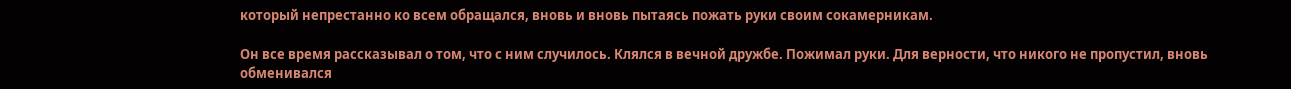который непрестанно ко всем обращался, вновь и вновь пытаясь пожать руки своим сокамерникам.

Он все время рассказывал о том, что с ним случилось. Клялся в вечной дружбе. Пожимал руки. Для верности, что никого не пропустил, вновь обменивался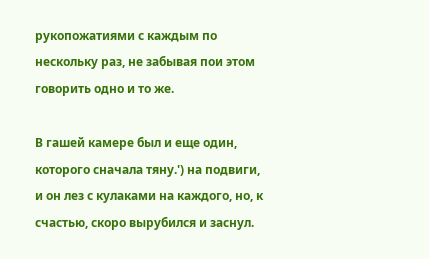рукопожатиями с каждым по нескольку раз, не забывая пои этом говорить одно и то же.

В гашей камере был и еще один, которого сначала тяну.') на подвиги, и он лез с кулаками на каждого, но, к счастью, скоро вырубился и заснул.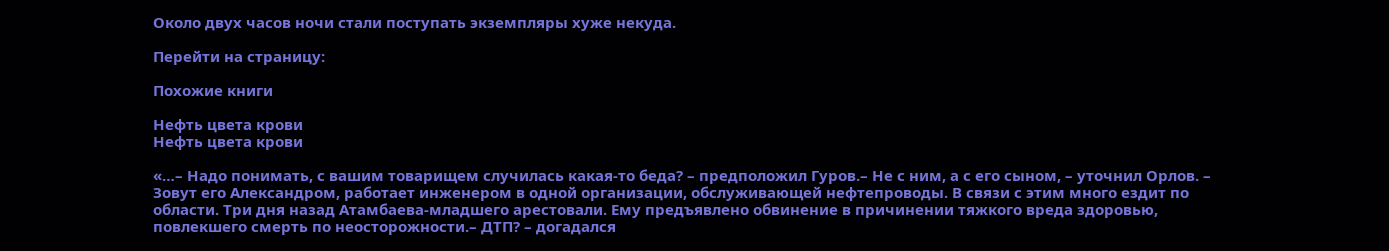Около двух часов ночи стали поступать экземпляры хуже некуда.

Перейти на страницу:

Похожие книги

Нефть цвета крови
Нефть цвета крови

«…– Надо понимать, с вашим товарищем случилась какая-то беда? – предположил Гуров.– Не с ним, а с его сыном, – уточнил Орлов. – Зовут его Александром, работает инженером в одной организации, обслуживающей нефтепроводы. В связи с этим много ездит по области. Три дня назад Атамбаева-младшего арестовали. Ему предъявлено обвинение в причинении тяжкого вреда здоровью, повлекшего смерть по неосторожности.– ДТП? – догадался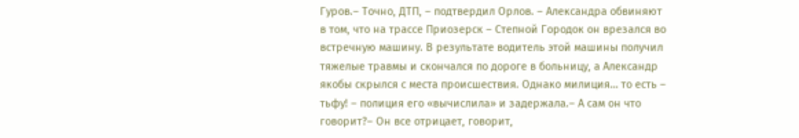Гуров.– Точно, ДТП, – подтвердил Орлов. – Александра обвиняют в том, что на трассе Приозерск – Степной Городок он врезался во встречную машину. В результате водитель этой машины получил тяжелые травмы и скончался по дороге в больницу, а Александр якобы скрылся с места происшествия. Однако милиция… то есть – тьфу! – полиция его «вычислила» и задержала.– А сам он что говорит?– Он все отрицает, говорит,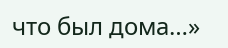что был дома…»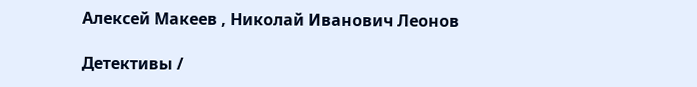Алексей Макеев , Николай Иванович Леонов

Детективы /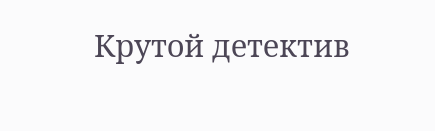Крутой детектив